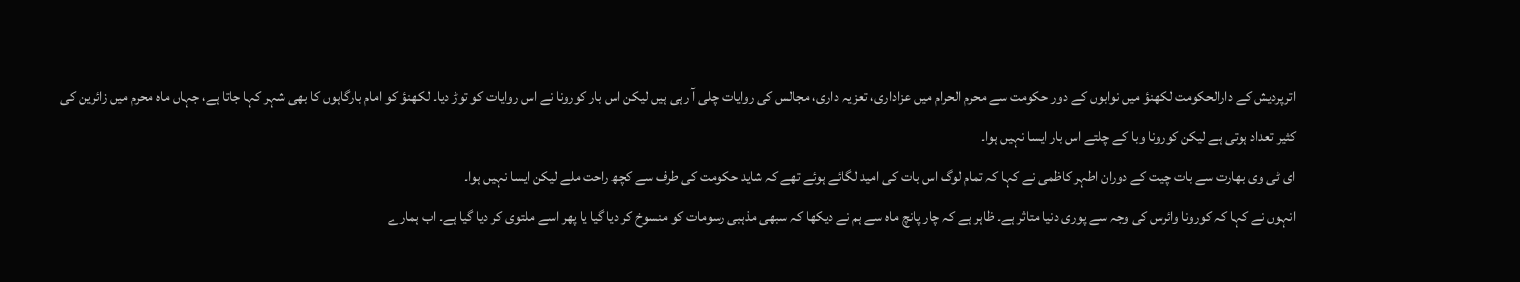اترپردیش کے دارالحکومت لکھنؤ میں نوابوں کے دور حکومت سے محرم الحرام میں عزاداری، تعزیہ داری، مجالس کی روایات چلی آ رہی ہیں لیکن اس بار کورونا نے اس روایات کو توڑ دیا۔ لکھنؤ کو امام بارگاہوں کا بھی شہر کہا جاتا ہے، جہاں ماہ محرم میں زائرین کی کثیر تعداد ہوتی ہے لیکن کورونا وبا کے چلتے اس بار ایسا نہیں ہوا۔
ای ٹی وی بھارت سے بات چیت کے دوران اطہر کاظمی نے کہا کہ تمام لوگ اس بات کی امید لگائے ہوئے تھے کہ شاید حکومت کی طرف سے کچھ راحت ملے لیکن ایسا نہیں ہوا۔
انہوں نے کہا کہ کورونا وائرس کی وجہ سے پوری دنیا متاثر ہے۔ ظاہر ہے کہ چار پانچ ماہ سے ہم نے دیکھا کہ سبھی مذہبی رسومات کو منسوخ کر دیا گیا یا پھر اسے ملتوی کر دیا گیا ہے۔ اب ہمارے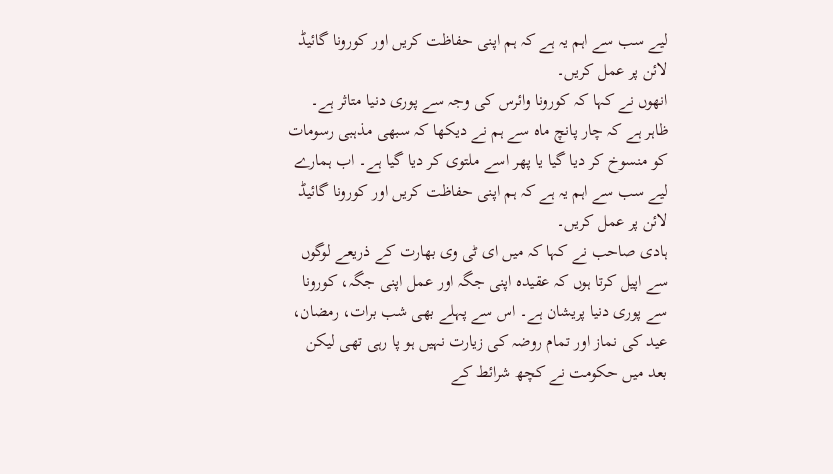لیے سب سے اہم یہ ہے کہ ہم اپنی حفاظت کریں اور کورونا گائیڈ لائن پر عمل کریں۔
انھوں نے کہا کہ کورونا وائرس کی وجہ سے پوری دنیا متاثر ہے۔ ظاہر ہے کہ چار پانچ ماہ سے ہم نے دیکھا کہ سبھی مذہبی رسومات کو منسوخ کر دیا گیا یا پھر اسے ملتوی کر دیا گیا ہے۔ اب ہمارے لیے سب سے اہم یہ ہے کہ ہم اپنی حفاظت کریں اور کورونا گائیڈ لائن پر عمل کریں۔
ہادی صاحب نے کہا کہ میں ای ٹی وی بھارت کے ذریعے لوگوں سے اپیل کرتا ہوں کہ عقیدہ اپنی جگہ اور عمل اپنی جگہ، کورونا سے پوری دنیا پریشان ہے۔ اس سے پہلے بھی شب برات، رمضان، عید کی نماز اور تمام روضہ کی زیارت نہیں ہو پا رہی تھی لیکن بعد میں حکومت نے کچھ شرائط کے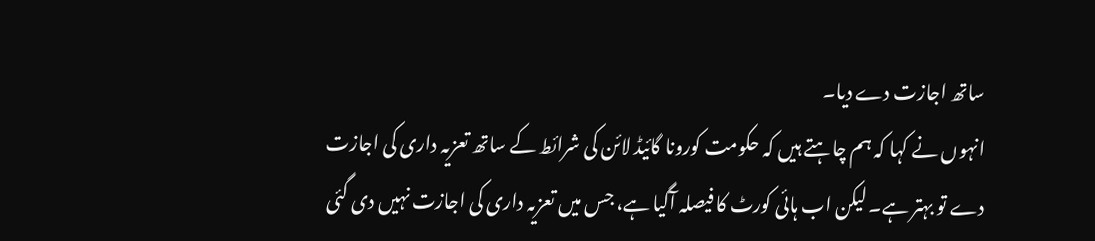ساتھ اجازت دے دیا۔
انہوں نے کہا کہ ہم چاہتے ہیں کہ حکومت کورونا گائیڈ لائن کی شرائط کے ساتھ تعزیہ داری کی اجازت دے تو بہتر ہے۔ لیکن اب ہائی کورٹ کا فیصلہ آگیا ہے، جس میں تعزیہ داری کی اجازت نہیں دی گئی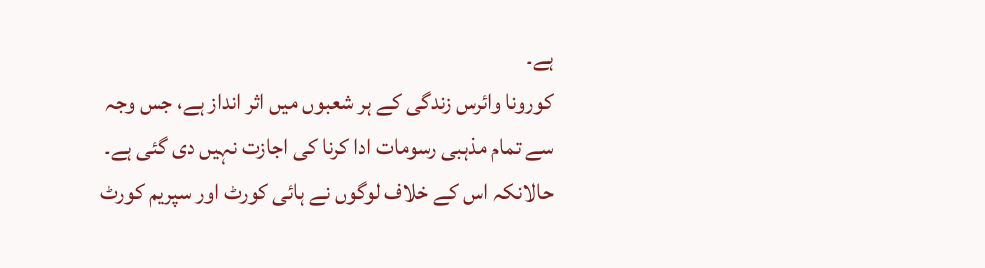ہے۔
کورونا وائرس زندگی کے ہر شعبوں میں اثر انداز ہے، جس وجہ سے تمام مذہبی رسومات ادا کرنا کی اجازت نہیں دی گئی ہے۔ حالانکہ اس کے خلاف لوگوں نے ہائی کورٹ اور سپریم کورٹ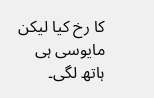کا رخ کیا لیکن مایوسی ہی ہاتھ لگی۔